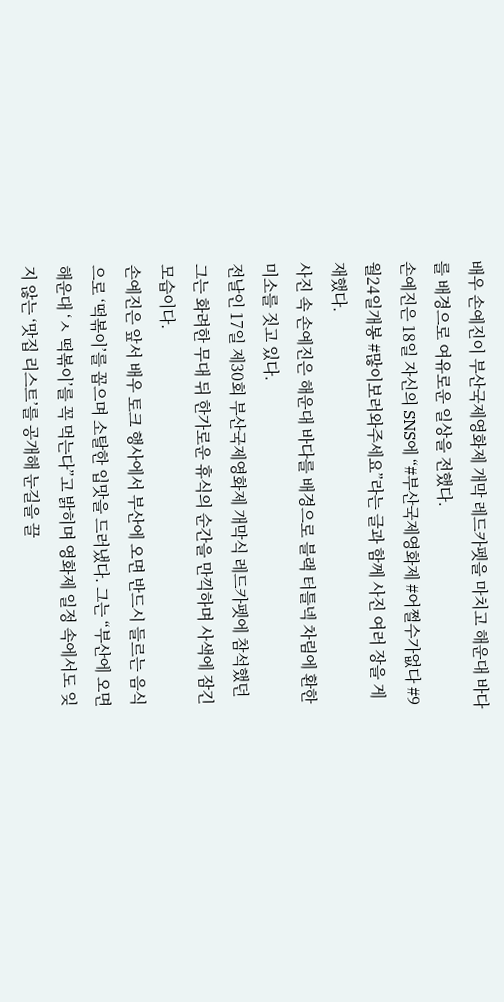배우 손예진이 부산국제영화제 개막 레드카펫을 마치고 해운대 바다를 배경으로 여유로운 일상을 전했다.
손예진은 18일 자신의 SNS에 “#부산국제영화제 #어쩔수가없다 #9월24일개봉 #많이보러와주세요”라는 글과 함께 사진 여러 장을 게재했다.
사진 속 손예진은 해운대 바다를 배경으로 블랙 터틀넥 차림에 환한 미소를 짓고 있다.
전날인 17일 제30회 부산국제영화제 개막식 레드카펫에 참석했던 그는 화려한 무대 뒤 한가로운 휴식의 순간을 만끽하며 사색에 잠긴 모습이다.
손예진은 앞서 배우 토크 행사에서 부산에 오면 반드시 들르는 음식으로 ‘떡볶이’를 꼽으며 소탈한 입맛을 드러냈다. 그는 “부산에 오면 해운대 ‘ㅅ 떡볶이’를 꼭 먹는다”고 밝히며 영화제 일정 속에서도 잊지 않는 ‘맛집 리스트’를 공개해 눈길을 끌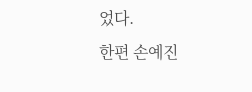었다.
한편 손예진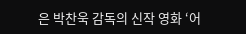은 박찬욱 감독의 신작 영화 ‘어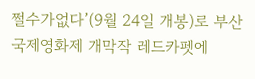쩔수가없다’(9월 24일 개봉)로 부산국제영화제 개막작 레드카펫에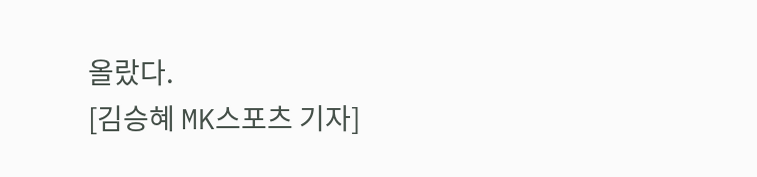올랐다.
[김승혜 MK스포츠 기자]